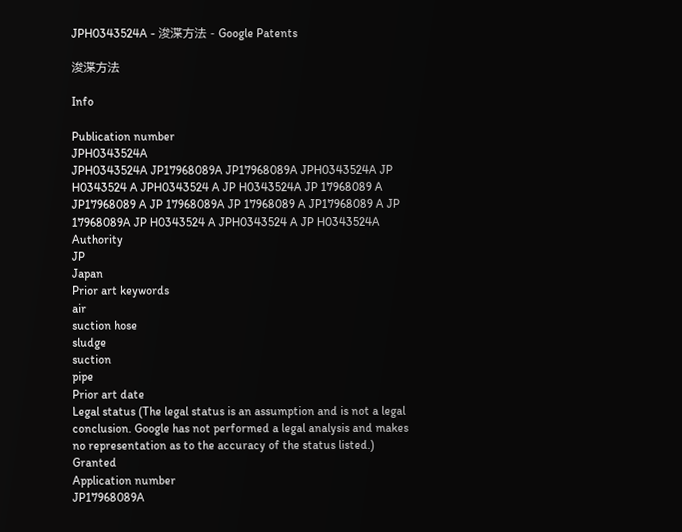JPH0343524A - 浚渫方法 - Google Patents

浚渫方法

Info

Publication number
JPH0343524A
JPH0343524A JP17968089A JP17968089A JPH0343524A JP H0343524 A JPH0343524 A JP H0343524A JP 17968089 A JP17968089 A JP 17968089A JP 17968089 A JP17968089 A JP 17968089A JP H0343524 A JPH0343524 A JP H0343524A
Authority
JP
Japan
Prior art keywords
air
suction hose
sludge
suction
pipe
Prior art date
Legal status (The legal status is an assumption and is not a legal conclusion. Google has not performed a legal analysis and makes no representation as to the accuracy of the status listed.)
Granted
Application number
JP17968089A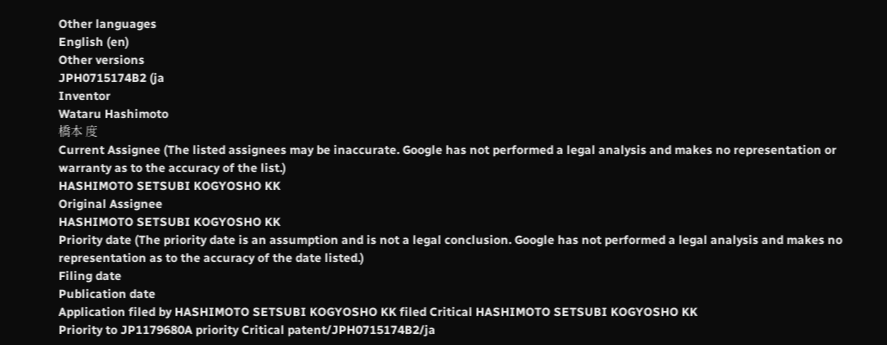Other languages
English (en)
Other versions
JPH0715174B2 (ja
Inventor
Wataru Hashimoto
橋本 度
Current Assignee (The listed assignees may be inaccurate. Google has not performed a legal analysis and makes no representation or warranty as to the accuracy of the list.)
HASHIMOTO SETSUBI KOGYOSHO KK
Original Assignee
HASHIMOTO SETSUBI KOGYOSHO KK
Priority date (The priority date is an assumption and is not a legal conclusion. Google has not performed a legal analysis and makes no representation as to the accuracy of the date listed.)
Filing date
Publication date
Application filed by HASHIMOTO SETSUBI KOGYOSHO KK filed Critical HASHIMOTO SETSUBI KOGYOSHO KK
Priority to JP1179680A priority Critical patent/JPH0715174B2/ja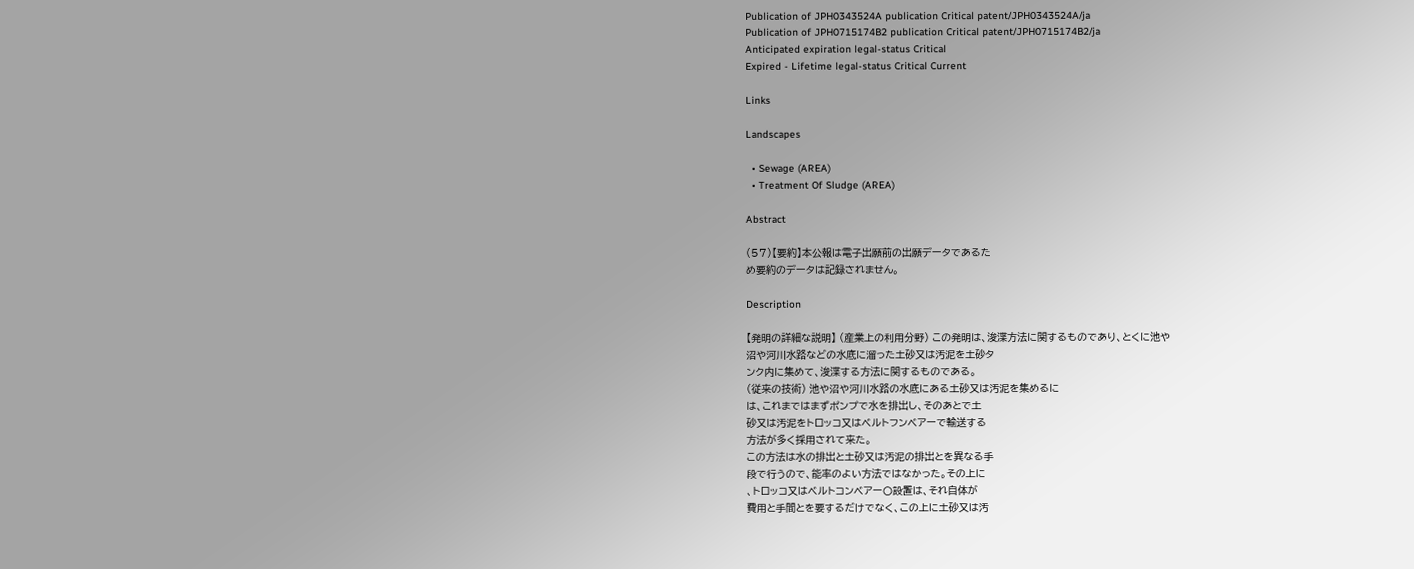Publication of JPH0343524A publication Critical patent/JPH0343524A/ja
Publication of JPH0715174B2 publication Critical patent/JPH0715174B2/ja
Anticipated expiration legal-status Critical
Expired - Lifetime legal-status Critical Current

Links

Landscapes

  • Sewage (AREA)
  • Treatment Of Sludge (AREA)

Abstract

(57)【要約】本公報は電子出願前の出願データであるた
め要約のデータは記録されません。

Description

【発明の詳細な説明】 (産業上の利用分野) この発明は、浚渫方法に関するものであり、とくに池や
沼や河川水路などの水底に溜った土砂又は汚泥を土砂タ
ンク内に集めて、浚渫する方法に関するものである。
(従来の技術) 池や沼や河川水路の水底にある土砂又は汚泥を集めるに
は、これまではまずポンプで水を排出し、そのあとで土
砂又は汚泥をトロッコ又はベルトフンベアーで輸送する
方法が多く採用されて来た。
この方法は水の排出と土砂又は汚泥の排出とを異なる手
段で行うので、能率のよい方法ではなかった。その上に
、トロッコ又はベルトコンベアー〇設置は、それ自体が
費用と手間とを要するだけでなく、この上に土砂又は汚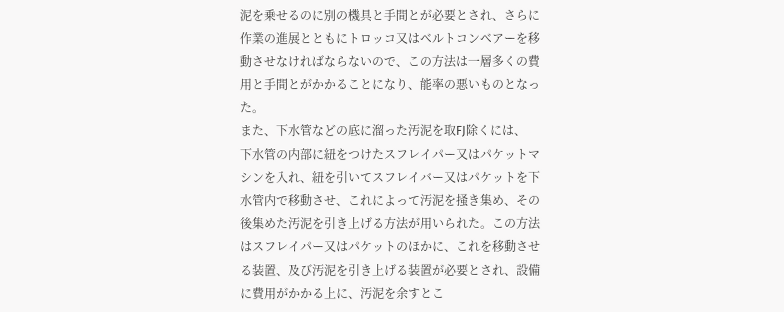泥を乗せるのに別の機具と手間とが必要とされ、さらに
作業の進展とともにトロッコ又はベルトコンベアーを移
動させなければならないので、この方法は一層多くの費
用と手間とがかかることになり、能率の悪いものとなっ
た。
また、下水管などの底に溜った汚泥を取FJ除くには、
下水管の内部に紐をつけたスフレイパー又はパケットマ
シンを入れ、紐を引いてスフレイバー又はパケットを下
水管内で移動させ、これによって汚泥を掻き集め、その
後集めた汚泥を引き上げる方法が用いられた。この方法
はスフレイパー又はパケットのほかに、これを移動させ
る装置、及び汚泥を引き上げる装置が必要とされ、設備
に費用がかかる上に、汚泥を余すとこ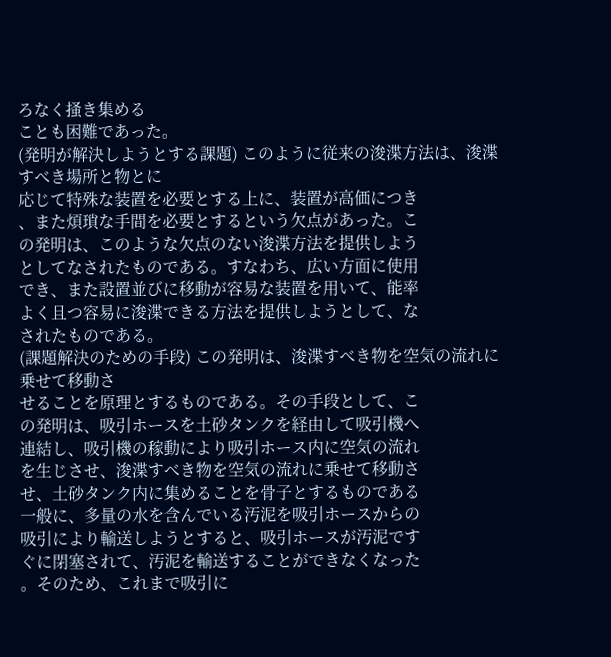ろなく掻き集める
ことも困難であった。
(発明が解決しようとする課題) このように従来の浚渫方法は、浚渫すべき場所と物とに
応じて特殊な装置を必要とする上に、装置が高価につき
、また煩瑣な手間を必要とするという欠点があった。こ
の発明は、このような欠点のない浚渫方法を提供しよう
としてなされたものである。すなわち、広い方面に使用
でき、また設置並びに移動が容易な装置を用いて、能率
よく且つ容易に浚渫できる方法を提供しようとして、な
されたものである。
(課題解決のための手段) この発明は、浚渫すべき物を空気の流れに乗せて移動さ
せることを原理とするものである。その手段として、こ
の発明は、吸引ホースを土砂タンクを経由して吸引機へ
連結し、吸引機の稼動により吸引ホース内に空気の流れ
を生じさせ、浚渫すべき物を空気の流れに乗せて移動さ
せ、土砂タンク内に集めることを骨子とするものである
一般に、多量の水を含んでいる汚泥を吸引ホースからの
吸引により輸送しようとすると、吸引ホースが汚泥です
ぐに閉塞されて、汚泥を輸送することができなくなった
。そのため、これまで吸引に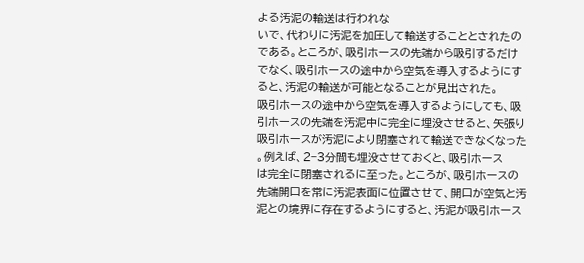よる汚泥の輸送は行われな
いで、代わりに汚泥を加圧して輸送することとされたの
である。ところが、吸引ホースの先端から吸引するだけ
でなく、吸引ホースの途中から空気を導入するようにす
ると、汚泥の輸送が可能となることが見出された。
吸引ホースの途中から空気を導入するようにしても、吸
引ホースの先端を汚泥中に完全に埋没させると、矢張り
吸引ホースが汚泥により閉塞されて輸送できなくなった
。例えば、2−3分間も埋没させておくと、吸引ホース
は完全に閉塞されるに至った。ところが、吸引ホースの
先端開口を常に汚泥表面に位置させて、開口が空気と汚
泥との境界に存在するようにすると、汚泥が吸引ホース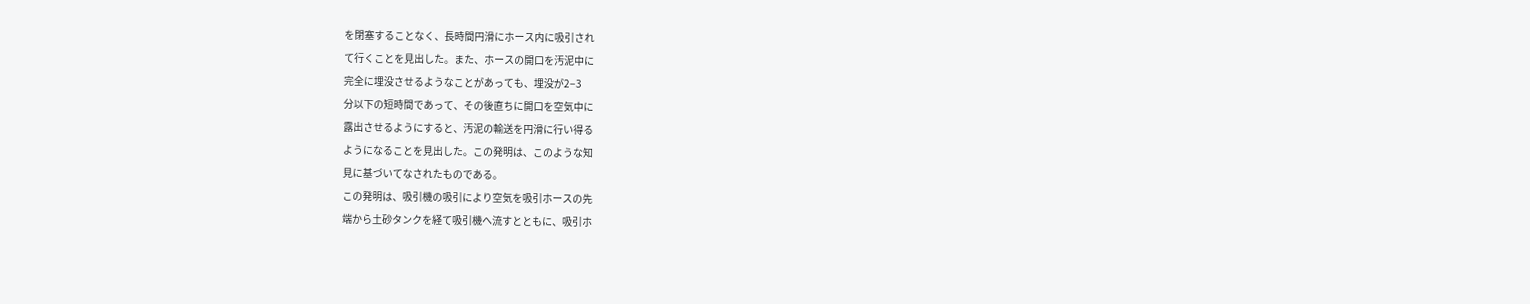を閉塞することなく、長時間円滑にホース内に吸引され
て行くことを見出した。また、ホースの開口を汚泥中に
完全に埋没させるようなことがあっても、埋没が2−3
分以下の短時間であって、その後直ちに開口を空気中に
露出させるようにすると、汚泥の輸送を円滑に行い得る
ようになることを見出した。この発明は、このような知
見に基づいてなされたものである。
この発明は、吸引機の吸引により空気を吸引ホースの先
端から土砂タンクを経て吸引機へ流すとともに、吸引ホ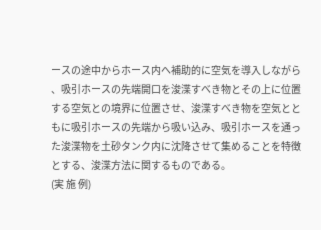ースの途中からホース内へ補助的に空気を導入しながら
、吸引ホースの先端開口を浚渫すべき物とその上に位置
する空気との境界に位置させ、浚渫すべき物を空気とと
もに吸引ホースの先端から吸い込み、吸引ホースを通っ
た浚渫物を土砂タンク内に沈降させて集めることを特徴
とする、浚渫方法に関するものである。
(実 施 例)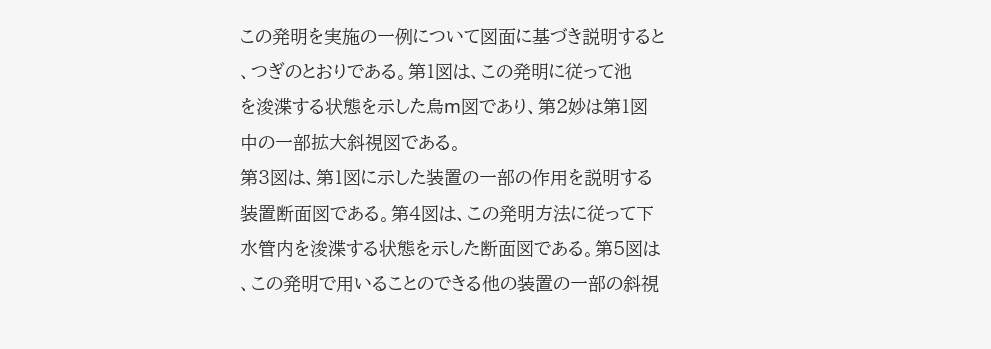この発明を実施の一例について図面に基づき説明すると
、つぎのとおりである。第1図は、この発明に従って池
を浚渫する状態を示した烏m図であり、第2妙は第1図
中の一部拡大斜視図である。
第3図は、第1図に示した装置の一部の作用を説明する
装置断面図である。第4図は、この発明方法に従って下
水管内を浚渫する状態を示した断面図である。第5図は
、この発明で用いることのできる他の装置の一部の斜視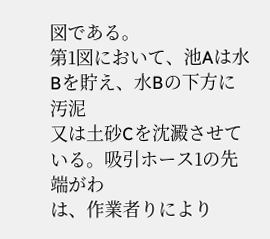図である。
第1図において、池Aは水Bを貯え、水Bの下方に汚泥
又は土砂Cを沈澱させている。吸引ホース1の先端がわ
は、作業者りにより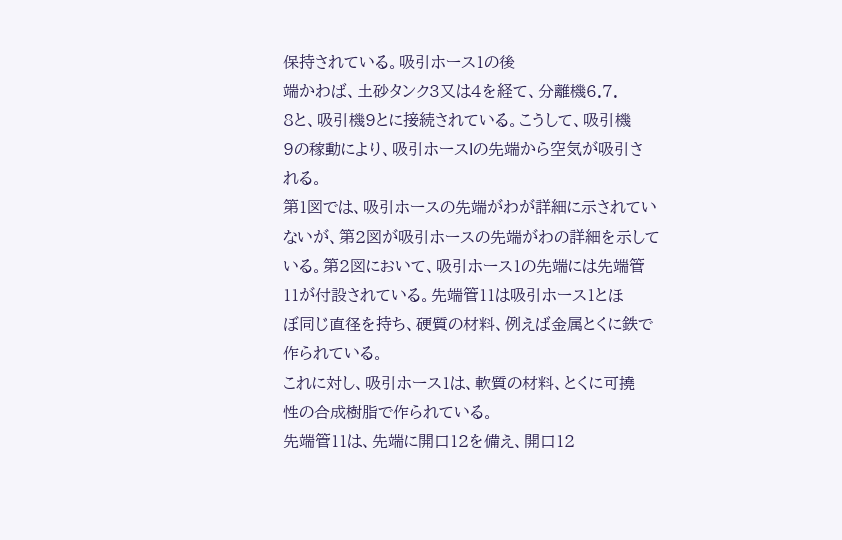保持されている。吸引ホース1の後
端かわば、土砂タンク3又は4を経て、分離機6.7.
8と、吸引機9とに接続されている。こうして、吸引機
9の稼動により、吸引ホースlの先端から空気が吸引さ
れる。
第1図では、吸引ホースの先端がわが詳細に示されてい
ないが、第2図が吸引ホースの先端がわの詳細を示して
いる。第2図において、吸引ホース1の先端には先端管
11が付設されている。先端管11は吸引ホース1とほ
ぼ同じ直径を持ち、硬質の材料、例えば金属とくに鉄で
作られている。
これに対し、吸引ホース1は、軟質の材料、とくに可撓
性の合成樹脂で作られている。
先端管11は、先端に開口12を備え、開口12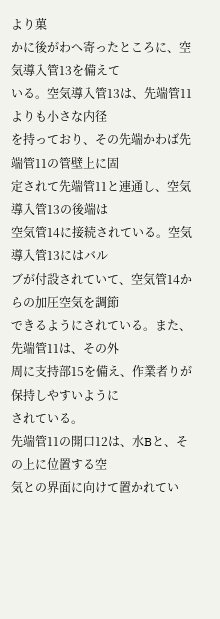より菓
かに後がわへ寄ったところに、空気導入管13を備えて
いる。空気導入管13は、先端管11よりも小さな内径
を持っており、その先端かわば先端管11の管壁上に固
定されて先端管11と連通し、空気導入管13の後端は
空気管14に接続されている。空気導入管13にはバル
ブが付設されていて、空気管14からの加圧空気を調節
できるようにされている。また、先端管11は、その外
周に支持部15を備え、作業者りが保持しやすいように
されている。
先端管11の開口12は、水Bと、その上に位置する空
気との界面に向けて置かれてい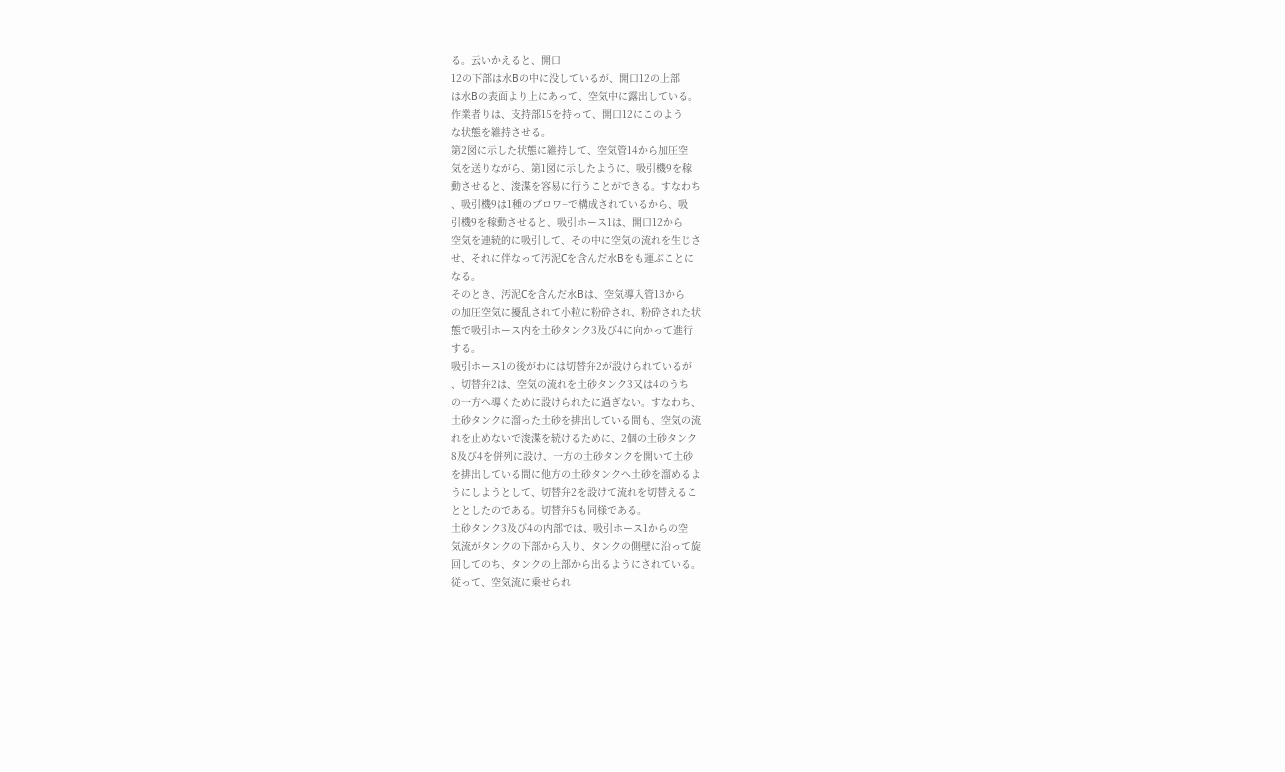る。云いかえると、開口
12の下部は水Bの中に没しているが、開口12の上部
は水Bの表面より上にあって、空気中に露出している。
作業者りは、支持部15を持って、開口12にこのよう
な状態を維持させる。
第2図に示した状態に維持して、空気管14から加圧空
気を送りながら、第1図に示したように、吸引機9を稼
動させると、浚渫を容易に行うことができる。すなわち
、吸引機9は1種のブロワ−で構成されているから、吸
引機9を稼動させると、吸引ホース1は、開口12から
空気を連続的に吸引して、その中に空気の流れを生じさ
せ、それに伴なって汚泥Cを含んだ水Bをも運ぶことに
なる。
そのとき、汚泥Cを含んだ水Bは、空気導入管13から
の加圧空気に擾乱されて小粒に粉砕され、粉砕された状
態で吸引ホース内を土砂タンク3及び4に向かって進行
する。
吸引ホース1の後がわには切替弁2が設けられているが
、切替弁2は、空気の流れを土砂タンク3又は4のうち
の一方へ導くために設けられたに過ぎない。すなわち、
土砂タンクに溜った土砂を排出している間も、空気の流
れを止めないで浚渫を続けるために、2個の土砂タンク
8及び4を併列に設け、一方の土砂タンクを開いて土砂
を排出している間に他方の土砂タンクへ土砂を溜めるよ
うにしようとして、切替弁2を設けて流れを切替えるこ
ととしたのである。切替弁5も同様である。
土砂タンク3及び4の内部では、吸引ホース1からの空
気流がタンクの下部から入り、タンクの側壁に沿って旋
回してのち、タンクの上部から出るようにされている。
従って、空気流に乗せられ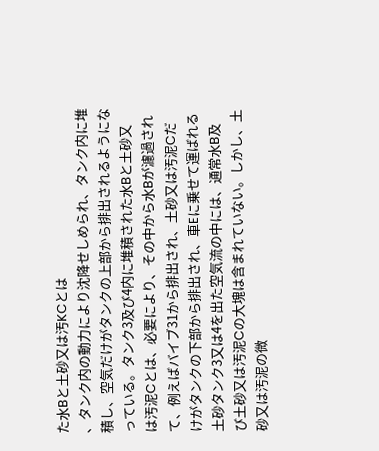た水Bと土砂又は汚KCとは
、タンク内の動力により沈降せしめられ、タンク内に堆
積し、空気だけがタンクの上部から排出されるようにな
っている。タンク3及び4内に堆積された水Bと土砂又
は汚泥Cとは、必要により、その中から水Bが濾過され
て、例えばバイブ31から排出され、土砂又は汚泥Cだ
けがタンクの下部から排出され、車Eに乗せて運ばれる
土砂タンク3又は4を出た空気流の中には、通常水B及
び土砂又は汚泥Cの大塊は含まれていない。しかし、土
砂又は汚泥の微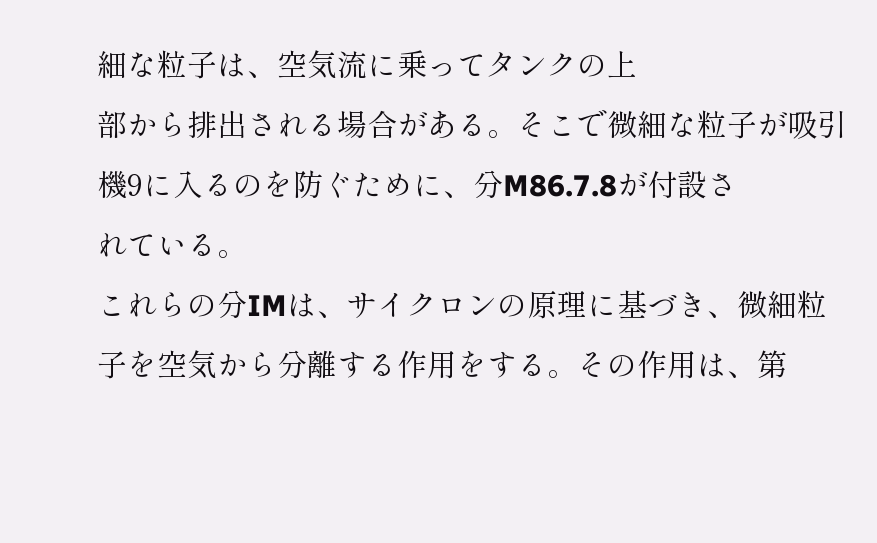細な粒子は、空気流に乗ってタンクの上
部から排出される場合がある。そこで微細な粒子が吸引
機9に入るのを防ぐために、分M86.7.8が付設さ
れている。
これらの分IMは、サイクロンの原理に基づき、微細粒
子を空気から分離する作用をする。その作用は、第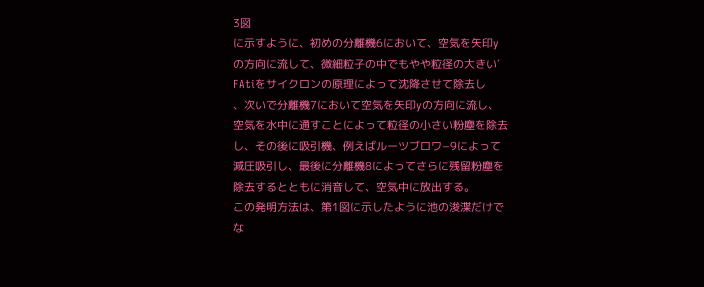3図
に示すように、初めの分離機6において、空気を矢印y
の方向に流して、微細粒子の中でもやや粒径の大きい′
FAtiをサイクロンの原理によって沈降させて除去し
、次いで分離機7において空気を矢印yの方向に流し、
空気を水中に通すことによって粒径の小さい粉塵を除去
し、その後に吸引機、例えばルーツブロワ−9によって
減圧吸引し、最後に分離機8によってさらに残留粉塵を
除去するとともに消音して、空気中に放出する。
この発明方法は、第1図に示したように池の浚渫だけで
な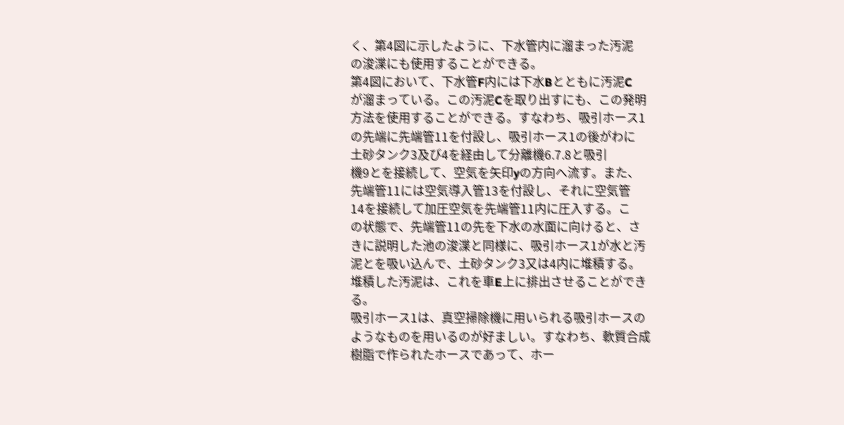く、第4図に示したように、下水管内に溜まった汚泥
の浚渫にも使用することができる。
第4図において、下水管F内には下水Bとともに汚泥C
が溜まっている。この汚泥Cを取り出すにも、この発明
方法を使用することができる。すなわち、吸引ホース1
の先端に先端管11を付設し、吸引ホース1の後がわに
土砂タンク3及び4を経由して分離機6.7.8と吸引
機9とを接続して、空気を矢印yの方向へ流す。また、
先端管11には空気導入管13を付設し、それに空気管
14を接続して加圧空気を先端管11内に圧入する。こ
の状態で、先端管11の先を下水の水面に向けると、さ
きに説明した池の浚渫と同様に、吸引ホース1が水と汚
泥とを吸い込んで、土砂タンク3又は4内に堆積する。
堆積した汚泥は、これを車E上に排出させることができ
る。
吸引ホース1は、真空掃除機に用いられる吸引ホースの
ようなものを用いるのが好ましい。すなわち、軟質合成
樹脂で作られたホースであって、ホー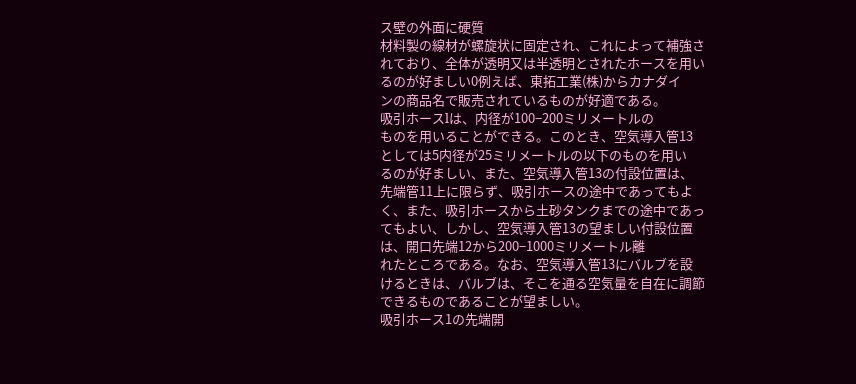ス壁の外面に硬質
材料製の線材が螺旋状に固定され、これによって補強さ
れており、全体が透明又は半透明とされたホースを用い
るのが好ましい0例えば、東拓工業(株)からカナダイ
ンの商品名で販売されているものが好適である。
吸引ホースlは、内径が100−200ミリメートルの
ものを用いることができる。このとき、空気導入管13
としては5内径が25ミリメートルの以下のものを用い
るのが好ましい、また、空気導入管13の付設位置は、
先端管11上に限らず、吸引ホースの途中であってもよ
く、また、吸引ホースから土砂タンクまでの途中であっ
てもよい、しかし、空気導入管13の望ましい付設位置
は、開口先端12から200−1000ミリメートル離
れたところである。なお、空気導入管13にバルブを設
けるときは、バルブは、そこを通る空気量を自在に調節
できるものであることが望ましい。
吸引ホース1の先端開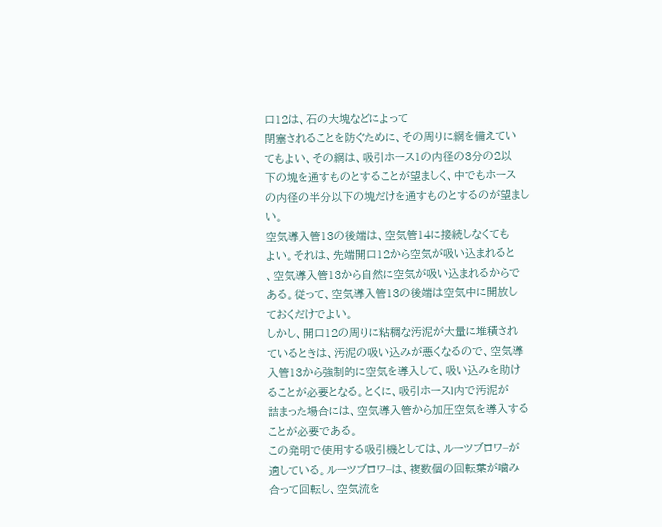口12は、石の大塊などによって
閉塞されることを防ぐために、その周りに網を備えてい
てもよい、その網は、吸引ホース1の内径の3分の2以
下の塊を通すものとすることが望ましく、中でもホース
の内径の半分以下の塊だけを通すものとするのが望まし
い。
空気導入管13の後端は、空気管14に接続しなくても
よい。それは、先端開口12から空気が吸い込まれると
、空気導入管13から自然に空気が吸い込まれるからで
ある。従って、空気導入管13の後端は空気中に開放し
ておくだけでよい。
しかし、開口12の周りに粘稠な汚泥が大量に堆積され
ているときは、汚泥の吸い込みが悪くなるので、空気導
入管13から強制的に空気を導入して、吸い込みを助け
ることが必要となる。とくに、吸引ホースl内で汚泥が
詰まった場合には、空気導入管から加圧空気を導入する
ことが必要である。
この発明で使用する吸引機としては、ルーツブロワ−が
適している。ルーツブロワ−は、複数個の回転葉が噛み
合って回転し、空気流を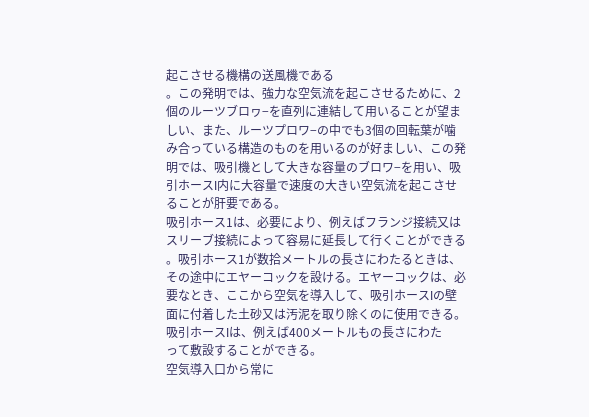起こさせる機構の送風機である
。この発明では、強力な空気流を起こさせるために、2
個のルーツブロヮ−を直列に連結して用いることが望ま
しい、また、ルーツプロワ−の中でも3個の回転葉が噛
み合っている構造のものを用いるのが好ましい、この発
明では、吸引機として大きな容量のブロワ−を用い、吸
引ホースl内に大容量で速度の大きい空気流を起こさせ
ることが肝要である。
吸引ホース1は、必要により、例えばフランジ接続又は
スリーブ接続によって容易に延長して行くことができる
。吸引ホース1が数拾メートルの長さにわたるときは、
その途中にエヤーコックを設ける。エヤーコックは、必
要なとき、ここから空気を導入して、吸引ホースlの壁
面に付着した土砂又は汚泥を取り除くのに使用できる。
吸引ホースlは、例えば400メートルもの長さにわた
って敷設することができる。
空気導入口から常に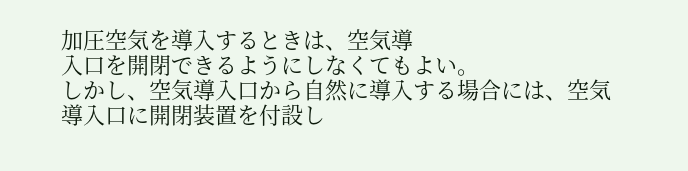加圧空気を導入するときは、空気導
入口を開閉できるようにしなくてもよい。
しかし、空気導入口から自然に導入する場合には、空気
導入口に開閉装置を付設し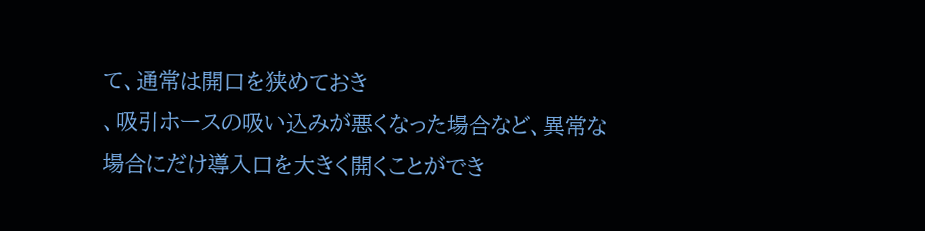て、通常は開口を狭めておき
、吸引ホースの吸い込みが悪くなった場合など、異常な
場合にだけ導入口を大きく開くことができ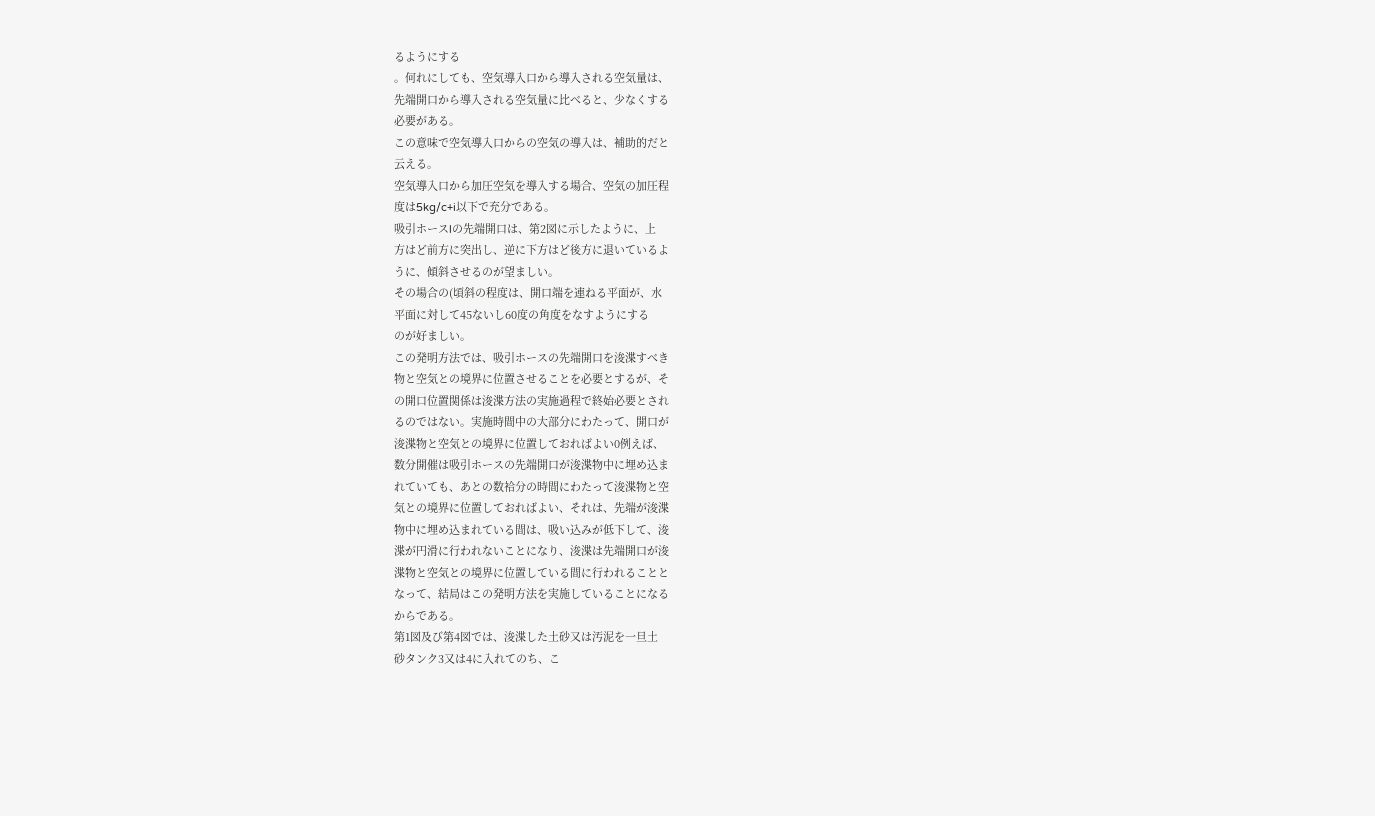るようにする
。何れにしても、空気導入口から導入される空気量は、
先端開口から導入される空気量に比べると、少なくする
必要がある。
この意味で空気導入口からの空気の導入は、補助的だと
云える。
空気導入口から加圧空気を導入する場合、空気の加圧程
度は5kg/c+i以下で充分である。
吸引ホースlの先端開口は、第2図に示したように、上
方はど前方に突出し、逆に下方はど後方に退いているよ
うに、傾斜させるのが望ましい。
その場合の(頃斜の程度は、開口端を連ねる平面が、水
平面に対して45ないし60度の角度をなすようにする
のが好ましい。
この発明方法では、吸引ホースの先端開口を浚渫すべき
物と空気との境界に位置させることを必要とするが、そ
の開口位置関係は浚渫方法の実施過程で終始必要とされ
るのではない。実施時間中の大部分にわたって、開口が
浚渫物と空気との境界に位置しておればよい0例えば、
数分開催は吸引ホースの先端開口が浚渫物中に埋め込ま
れていても、あとの数袷分の時間にわたって浚渫物と空
気との境界に位置しておればよい、それは、先端が浚渫
物中に埋め込まれている間は、吸い込みが低下して、浚
渫が円滑に行われないことになり、浚渫は先端開口が浚
渫物と空気との境界に位置している間に行われることと
なって、結局はこの発明方法を実施していることになる
からである。
第1図及び第4図では、浚渫した土砂又は汚泥を一旦土
砂タンク3又は4に入れてのち、こ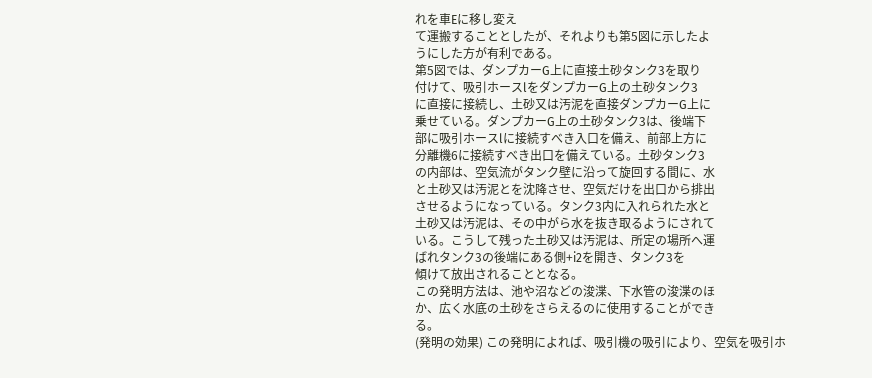れを車Eに移し変え
て運搬することとしたが、それよりも第5図に示したよ
うにした方が有利である。
第5図では、ダンプカーG上に直接土砂タンク3を取り
付けて、吸引ホースlをダンプカーG上の土砂タンク3
に直接に接続し、土砂又は汚泥を直接ダンプカーG上に
乗せている。ダンプカーG上の土砂タンク3は、後端下
部に吸引ホースlに接続すべき入口を備え、前部上方に
分離機6に接続すべき出口を備えている。土砂タンク3
の内部は、空気流がタンク壁に沿って旋回する間に、水
と土砂又は汚泥とを沈降させ、空気だけを出口から排出
させるようになっている。タンク3内に入れられた水と
土砂又は汚泥は、その中がら水を抜き取るようにされて
いる。こうして残った土砂又は汚泥は、所定の場所へ運
ばれタンク3の後端にある側+i2を開き、タンク3を
傾けて放出されることとなる。
この発明方法は、池や沼などの浚渫、下水管の浚渫のほ
か、広く水底の土砂をさらえるのに使用することができ
る。
(発明の効果) この発明によれば、吸引機の吸引により、空気を吸引ホ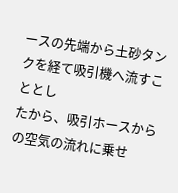ースの先端から土砂タンクを経て吸引機へ流すこととし
たから、吸引ホースからの空気の流れに乗せ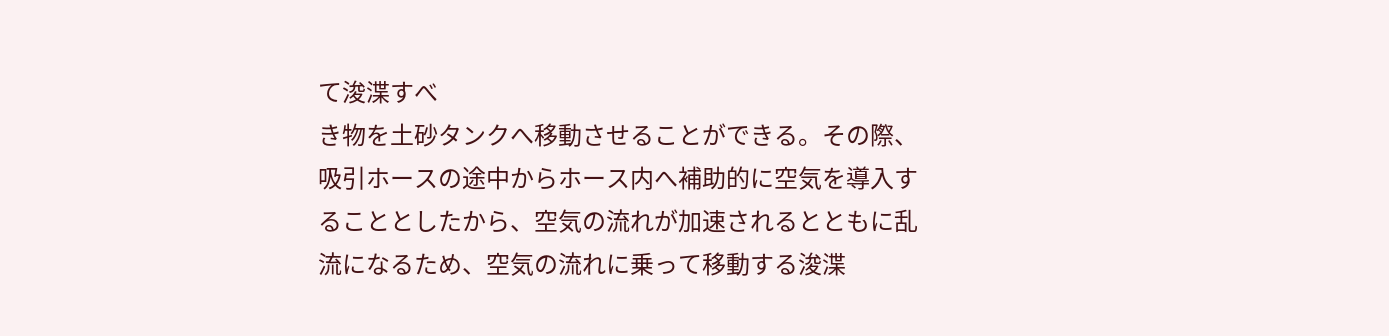て浚渫すべ
き物を土砂タンクへ移動させることができる。その際、
吸引ホースの途中からホース内へ補助的に空気を導入す
ることとしたから、空気の流れが加速されるとともに乱
流になるため、空気の流れに乗って移動する浚渫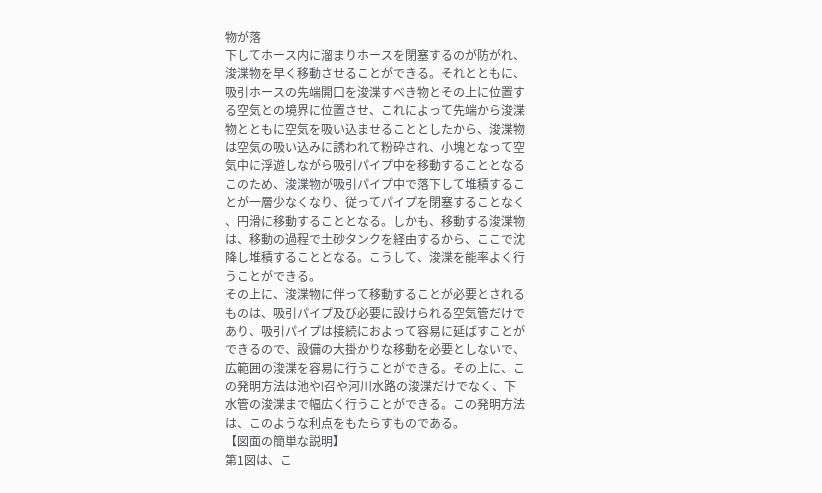物が落
下してホース内に溜まりホースを閉塞するのが防がれ、
浚渫物を早く移動させることができる。それとともに、
吸引ホースの先端開口を浚渫すべき物とその上に位置す
る空気との境界に位置させ、これによって先端から浚渫
物とともに空気を吸い込ませることとしたから、浚渫物
は空気の吸い込みに誘われて粉砕され、小塊となって空
気中に浮遊しながら吸引パイプ中を移動することとなる
このため、浚渫物が吸引パイプ中で落下して堆積するこ
とが一層少なくなり、従ってパイプを閉塞することなく
、円滑に移動することとなる。しかも、移動する浚渫物
は、移動の過程で土砂タンクを経由するから、ここで沈
降し堆積することとなる。こうして、浚渫を能率よく行
うことができる。
その上に、浚渫物に伴って移動することが必要とされる
ものは、吸引パイプ及び必要に設けられる空気管だけで
あり、吸引パイプは接続におよって容易に延ばすことが
できるので、設備の大掛かりな移動を必要としないで、
広範囲の浚渫を容易に行うことができる。その上に、こ
の発明方法は池やl召や河川水路の浚渫だけでなく、下
水管の浚渫まで幅広く行うことができる。この発明方法
は、このような利点をもたらすものである。
【図面の簡単な説明】
第1図は、こ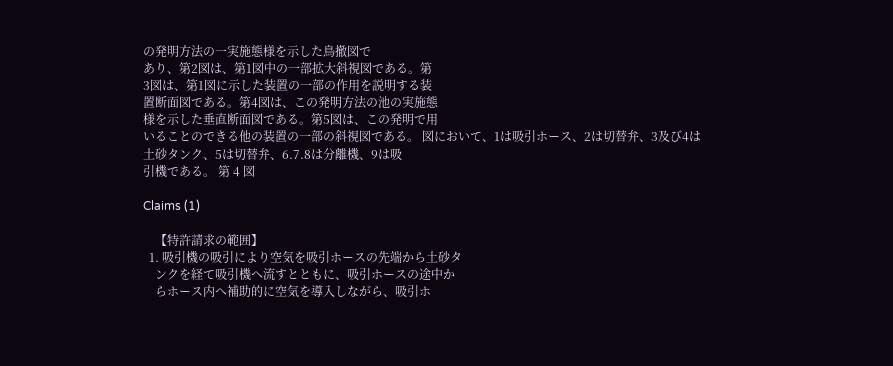の発明方法の一実施態様を示した鳥撤図で
あり、第2図は、第1図中の一部拡大斜視図である。第
3図は、第1図に示した装置の一部の作用を説明する装
置断面図である。第4図は、この発明方法の池の実施態
様を示した垂直断面図である。第5図は、この発明で用
いることのできる他の装置の一部の斜視図である。 図において、1は吸引ホース、2は切替弁、3及び4は
土砂タンク、5は切替弁、6.7.8は分離機、9は吸
引機である。 第 4 図

Claims (1)

    【特許請求の範囲】
  1. 吸引機の吸引により空気を吸引ホースの先端から土砂タ
    ンクを経て吸引機へ流すとともに、吸引ホースの途中か
    らホース内へ補助的に空気を導入しながら、吸引ホ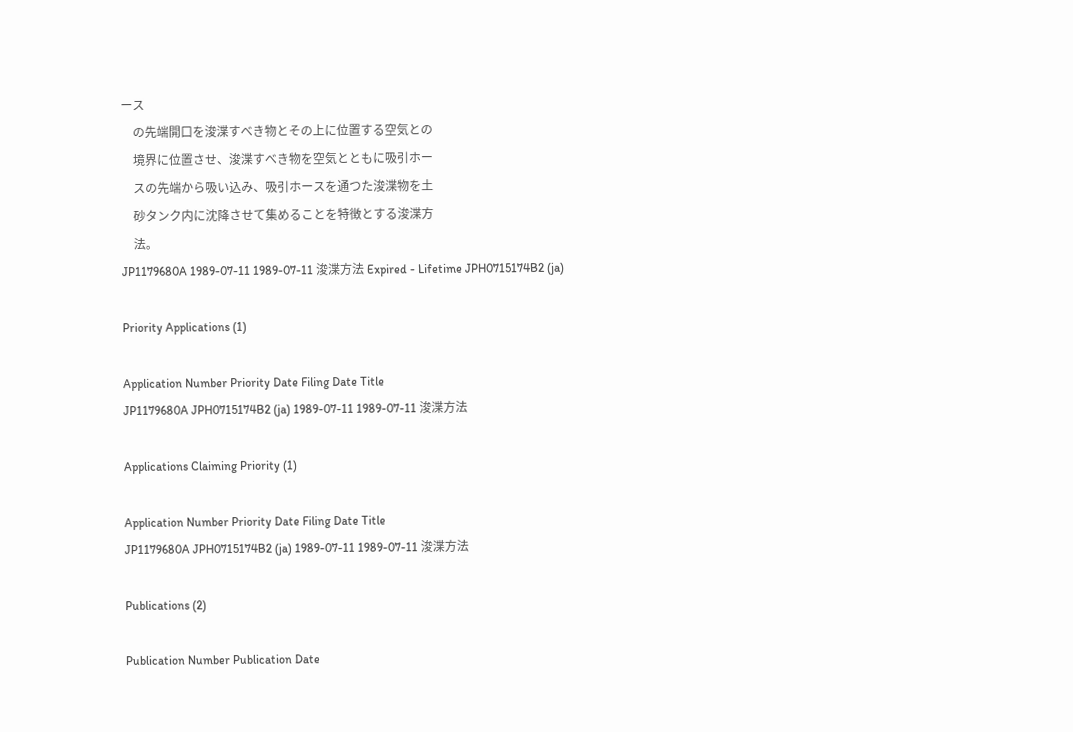ース
    の先端開口を浚渫すべき物とその上に位置する空気との
    境界に位置させ、浚渫すべき物を空気とともに吸引ホー
    スの先端から吸い込み、吸引ホースを通つた浚渫物を土
    砂タンク内に沈降させて集めることを特徴とする浚渫方
    法。
JP1179680A 1989-07-11 1989-07-11 浚渫方法 Expired - Lifetime JPH0715174B2 (ja)

Priority Applications (1)

Application Number Priority Date Filing Date Title
JP1179680A JPH0715174B2 (ja) 1989-07-11 1989-07-11 浚渫方法

Applications Claiming Priority (1)

Application Number Priority Date Filing Date Title
JP1179680A JPH0715174B2 (ja) 1989-07-11 1989-07-11 浚渫方法

Publications (2)

Publication Number Publication Date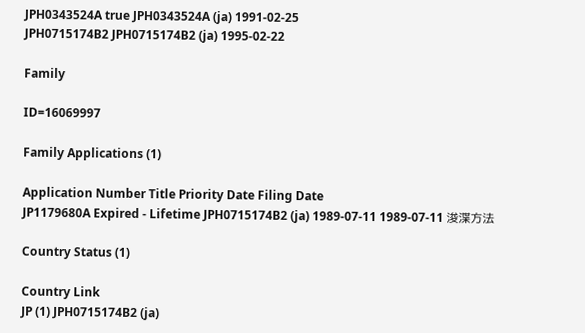JPH0343524A true JPH0343524A (ja) 1991-02-25
JPH0715174B2 JPH0715174B2 (ja) 1995-02-22

Family

ID=16069997

Family Applications (1)

Application Number Title Priority Date Filing Date
JP1179680A Expired - Lifetime JPH0715174B2 (ja) 1989-07-11 1989-07-11 浚渫方法

Country Status (1)

Country Link
JP (1) JPH0715174B2 (ja)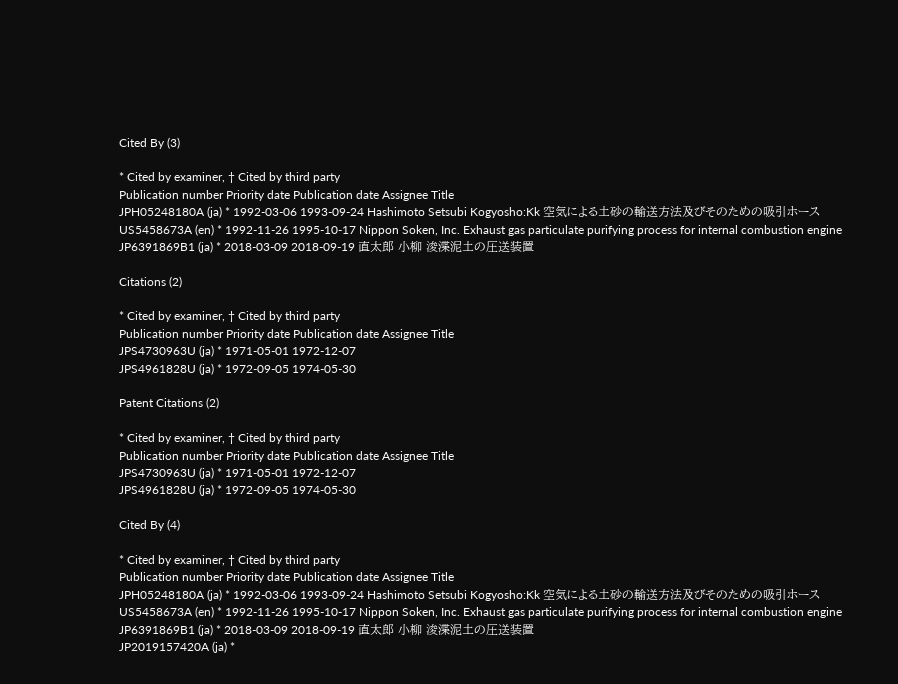Cited By (3)

* Cited by examiner, † Cited by third party
Publication number Priority date Publication date Assignee Title
JPH05248180A (ja) * 1992-03-06 1993-09-24 Hashimoto Setsubi Kogyosho:Kk 空気による土砂の輸送方法及びそのための吸引ホース
US5458673A (en) * 1992-11-26 1995-10-17 Nippon Soken, Inc. Exhaust gas particulate purifying process for internal combustion engine
JP6391869B1 (ja) * 2018-03-09 2018-09-19 直太郎 小柳 浚渫泥土の圧送装置

Citations (2)

* Cited by examiner, † Cited by third party
Publication number Priority date Publication date Assignee Title
JPS4730963U (ja) * 1971-05-01 1972-12-07
JPS4961828U (ja) * 1972-09-05 1974-05-30

Patent Citations (2)

* Cited by examiner, † Cited by third party
Publication number Priority date Publication date Assignee Title
JPS4730963U (ja) * 1971-05-01 1972-12-07
JPS4961828U (ja) * 1972-09-05 1974-05-30

Cited By (4)

* Cited by examiner, † Cited by third party
Publication number Priority date Publication date Assignee Title
JPH05248180A (ja) * 1992-03-06 1993-09-24 Hashimoto Setsubi Kogyosho:Kk 空気による土砂の輸送方法及びそのための吸引ホース
US5458673A (en) * 1992-11-26 1995-10-17 Nippon Soken, Inc. Exhaust gas particulate purifying process for internal combustion engine
JP6391869B1 (ja) * 2018-03-09 2018-09-19 直太郎 小柳 浚渫泥土の圧送装置
JP2019157420A (ja) *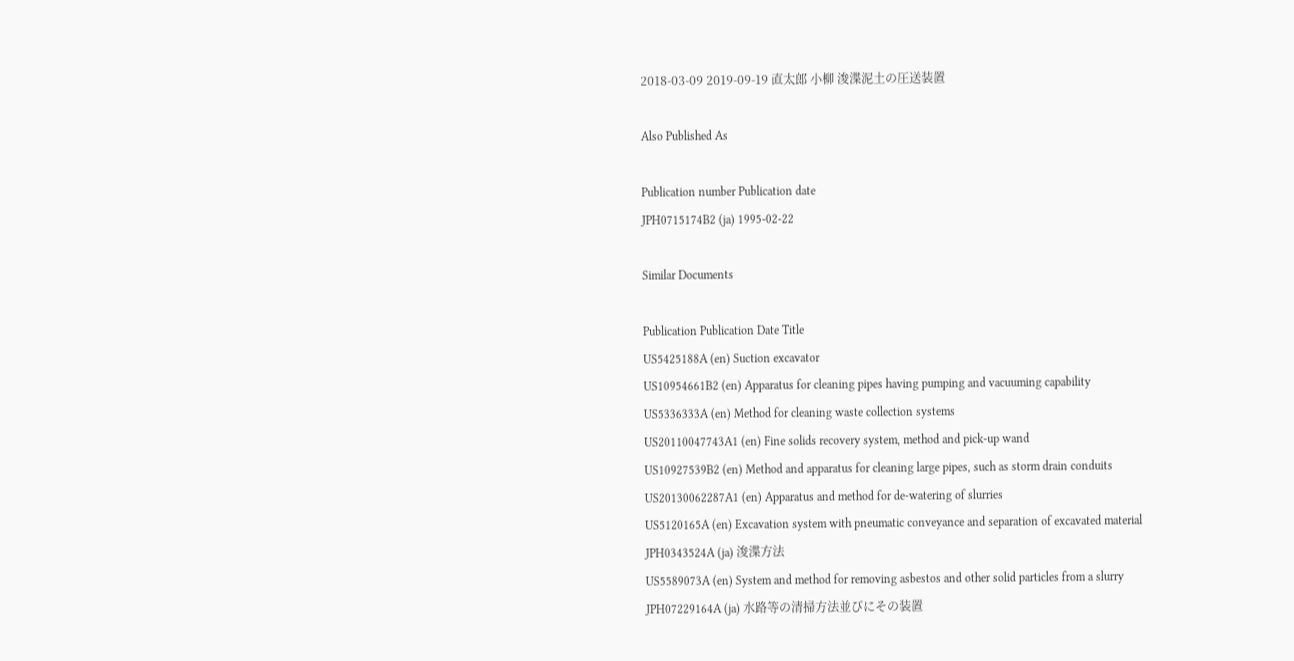2018-03-09 2019-09-19 直太郎 小柳 浚渫泥土の圧送装置

Also Published As

Publication number Publication date
JPH0715174B2 (ja) 1995-02-22

Similar Documents

Publication Publication Date Title
US5425188A (en) Suction excavator
US10954661B2 (en) Apparatus for cleaning pipes having pumping and vacuuming capability
US5336333A (en) Method for cleaning waste collection systems
US20110047743A1 (en) Fine solids recovery system, method and pick-up wand
US10927539B2 (en) Method and apparatus for cleaning large pipes, such as storm drain conduits
US20130062287A1 (en) Apparatus and method for de-watering of slurries
US5120165A (en) Excavation system with pneumatic conveyance and separation of excavated material
JPH0343524A (ja) 浚渫方法
US5589073A (en) System and method for removing asbestos and other solid particles from a slurry
JPH07229164A (ja) 水路等の清掃方法並びにその装置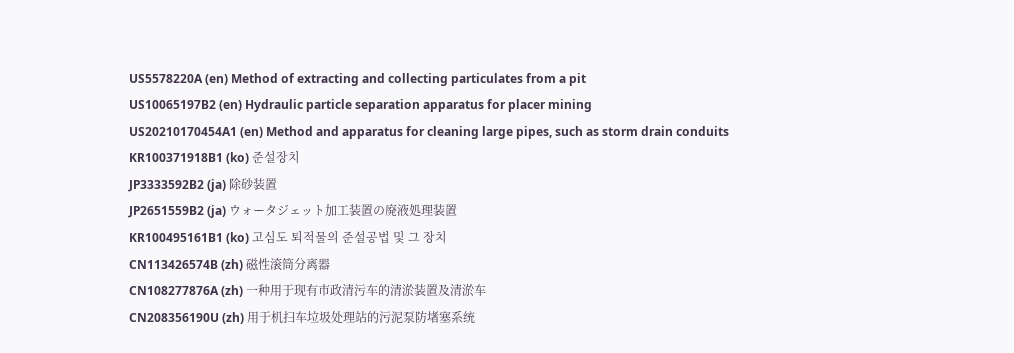US5578220A (en) Method of extracting and collecting particulates from a pit
US10065197B2 (en) Hydraulic particle separation apparatus for placer mining
US20210170454A1 (en) Method and apparatus for cleaning large pipes, such as storm drain conduits
KR100371918B1 (ko) 준설장치
JP3333592B2 (ja) 除砂装置
JP2651559B2 (ja) ウォータジェット加工装置の廃液処理装置
KR100495161B1 (ko) 고심도 퇴적물의 준설공법 및 그 장치
CN113426574B (zh) 磁性滚筒分离器
CN108277876A (zh) 一种用于现有市政清污车的清淤装置及清淤车
CN208356190U (zh) 用于机扫车垃圾处理站的污泥泵防堵塞系统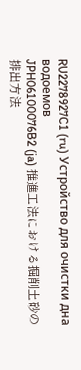RU2278927C1 (ru) Устройство для очистки дна водоемов
JPH06100076B2 (ja) 推進工法における掘削土砂の排出方法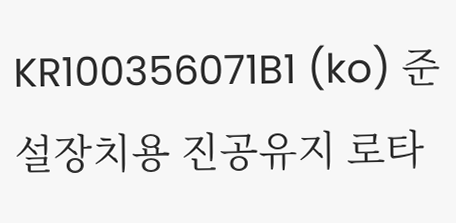KR100356071B1 (ko) 준설장치용 진공유지 로타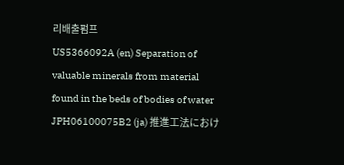리배출펌프
US5366092A (en) Separation of valuable minerals from material found in the beds of bodies of water
JPH06100075B2 (ja) 推進工法におけ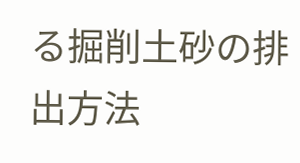る掘削土砂の排出方法